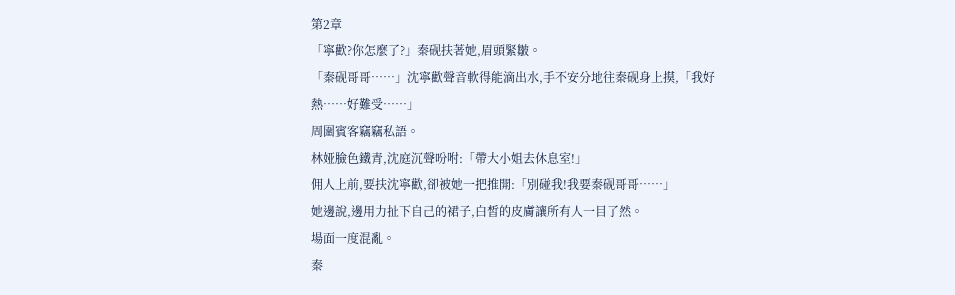第2章
「寧歡?你怎麼了?」秦砚扶著她,眉頭緊皺。
「秦砚哥哥……」沈寧歡聲音軟得能滴出水,手不安分地往秦砚身上摸,「我好熱……好難受……」
周圍賓客竊竊私語。
林娅臉色鐵青,沈庭沉聲吩咐:「帶大小姐去休息室!」
佣人上前,要扶沈寧歡,卻被她一把推開:「別碰我!我要秦砚哥哥……」
她邊說,邊用力扯下自己的裙子,白皙的皮膚讓所有人一目了然。
場面一度混亂。
秦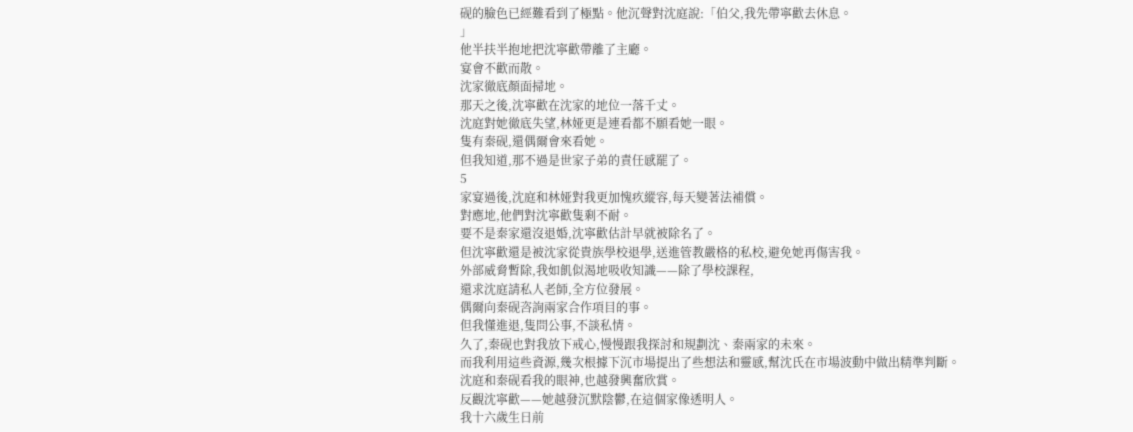砚的臉色已經難看到了極點。他沉聲對沈庭說:「伯父,我先帶寧歡去休息。
」
他半扶半抱地把沈寧歡帶離了主廳。
宴會不歡而散。
沈家徹底顏面掃地。
那天之後,沈寧歡在沈家的地位一落千丈。
沈庭對她徹底失望,林娅更是連看都不願看她一眼。
隻有秦砚,還偶爾會來看她。
但我知道,那不過是世家子弟的責任感罷了。
5
家宴過後,沈庭和林娅對我更加愧疚縱容,每天變著法補償。
對應地,他們對沈寧歡隻剩不耐。
要不是秦家還沒退婚,沈寧歡估計早就被除名了。
但沈寧歡還是被沈家從貴族學校退學,送進管教嚴格的私校,避免她再傷害我。
外部威脅暫除,我如飢似渴地吸收知識——除了學校課程,
還求沈庭請私人老師,全方位發展。
偶爾向秦砚咨詢兩家合作項目的事。
但我懂進退,隻問公事,不談私情。
久了,秦砚也對我放下戒心,慢慢跟我探討和規劃沈、秦兩家的未來。
而我利用這些資源,幾次根據下沉市場提出了些想法和靈感,幫沈氏在市場波動中做出精準判斷。
沈庭和秦砚看我的眼神,也越發興奮欣賞。
反觀沈寧歡——她越發沉默陰鬱,在這個家像透明人。
我十六歲生日前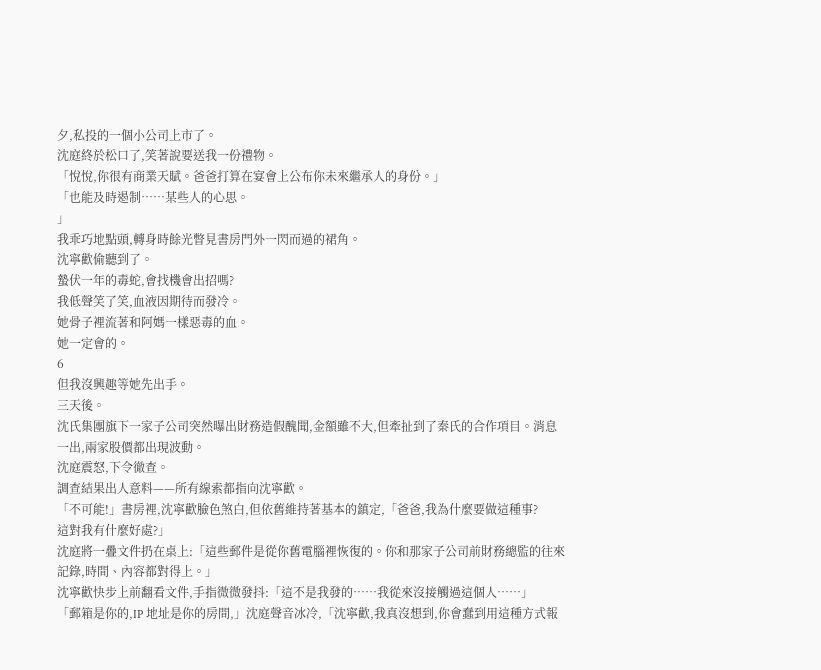夕,私投的一個小公司上市了。
沈庭終於松口了,笑著說要送我一份禮物。
「悅悅,你很有商業天賦。爸爸打算在宴會上公布你未來繼承人的身份。」
「也能及時遏制……某些人的心思。
」
我乖巧地點頭,轉身時餘光瞥見書房門外一閃而過的裙角。
沈寧歡偷聽到了。
蟄伏一年的毒蛇,會找機會出招嗎?
我低聲笑了笑,血液因期待而發冷。
她骨子裡流著和阿媽一樣惡毒的血。
她一定會的。
6
但我沒興趣等她先出手。
三天後。
沈氏集團旗下一家子公司突然曝出財務造假醜聞,金額雖不大,但牽扯到了秦氏的合作項目。消息一出,兩家股價都出現波動。
沈庭震怒,下令徹查。
調查結果出人意料——所有線索都指向沈寧歡。
「不可能!」書房裡,沈寧歡臉色煞白,但依舊維持著基本的鎮定,「爸爸,我為什麼要做這種事?
這對我有什麼好處?」
沈庭將一疊文件扔在桌上:「這些郵件是從你舊電腦裡恢復的。你和那家子公司前財務總監的往來記錄,時間、內容都對得上。」
沈寧歡快步上前翻看文件,手指微微發抖:「這不是我發的……我從來沒接觸過這個人……」
「郵箱是你的,IP 地址是你的房間,」沈庭聲音冰冷,「沈寧歡,我真沒想到,你會蠢到用這種方式報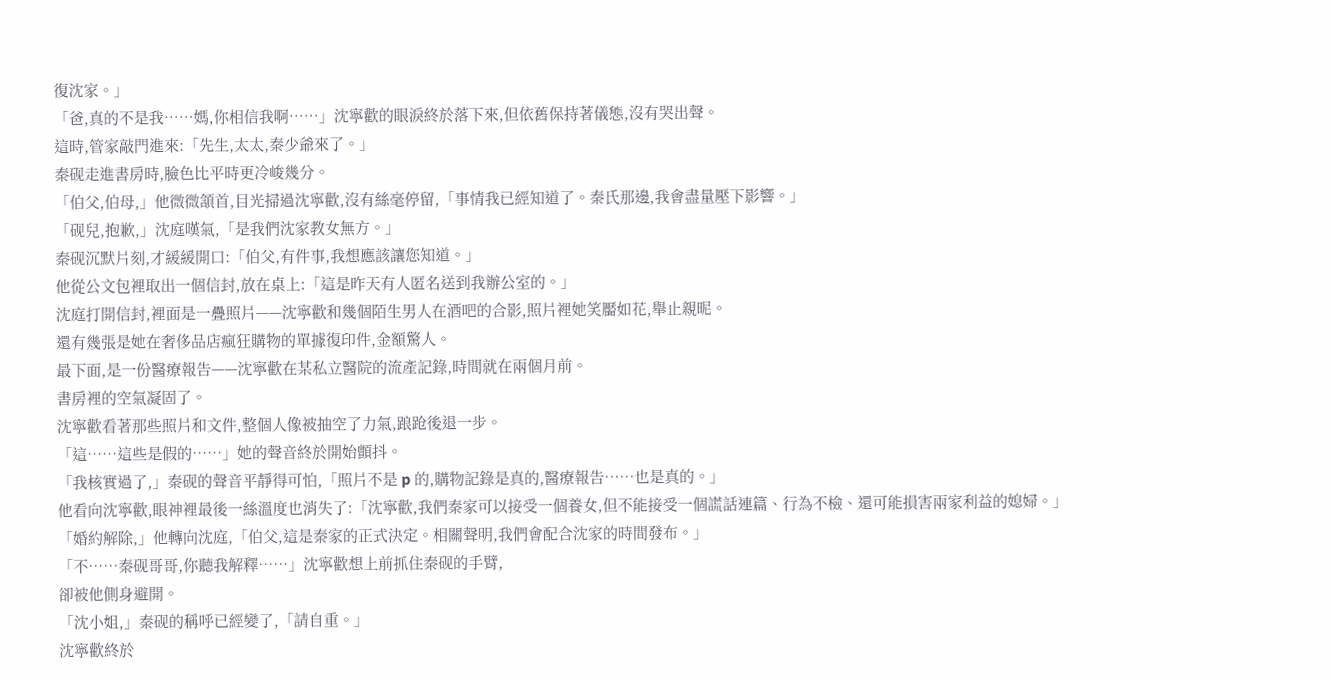復沈家。」
「爸,真的不是我……媽,你相信我啊……」沈寧歡的眼淚終於落下來,但依舊保持著儀態,沒有哭出聲。
這時,管家敲門進來:「先生,太太,秦少爺來了。」
秦砚走進書房時,臉色比平時更冷峻幾分。
「伯父,伯母,」他微微頷首,目光掃過沈寧歡,沒有絲毫停留,「事情我已經知道了。秦氏那邊,我會盡量壓下影響。」
「砚兒,抱歉,」沈庭嘆氣,「是我們沈家教女無方。」
秦砚沉默片刻,才緩緩開口:「伯父,有件事,我想應該讓您知道。」
他從公文包裡取出一個信封,放在桌上:「這是昨天有人匿名送到我辦公室的。」
沈庭打開信封,裡面是一疊照片——沈寧歡和幾個陌生男人在酒吧的合影,照片裡她笑靨如花,舉止親昵。
還有幾張是她在奢侈品店瘋狂購物的單據復印件,金額驚人。
最下面,是一份醫療報告——沈寧歡在某私立醫院的流產記錄,時間就在兩個月前。
書房裡的空氣凝固了。
沈寧歡看著那些照片和文件,整個人像被抽空了力氣,踉跄後退一步。
「這……這些是假的……」她的聲音終於開始顫抖。
「我核實過了,」秦砚的聲音平靜得可怕,「照片不是 p 的,購物記錄是真的,醫療報告……也是真的。」
他看向沈寧歡,眼神裡最後一絲溫度也消失了:「沈寧歡,我們秦家可以接受一個養女,但不能接受一個謊話連篇、行為不檢、還可能損害兩家利益的媳婦。」
「婚約解除,」他轉向沈庭,「伯父,這是秦家的正式決定。相關聲明,我們會配合沈家的時間發布。」
「不……秦砚哥哥,你聽我解釋……」沈寧歡想上前抓住秦砚的手臂,
卻被他側身避開。
「沈小姐,」秦砚的稱呼已經變了,「請自重。」
沈寧歡終於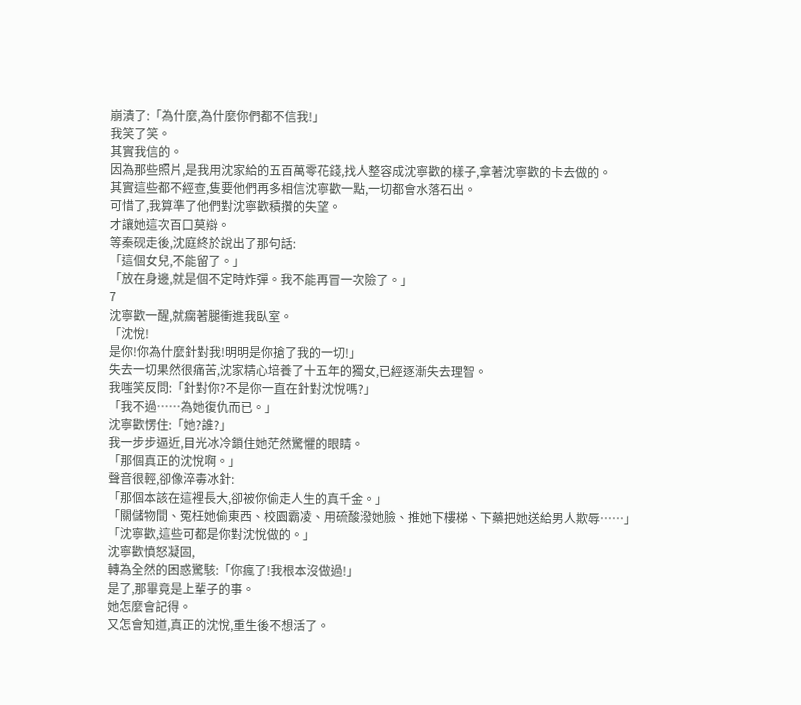崩潰了:「為什麼,為什麼你們都不信我!」
我笑了笑。
其實我信的。
因為那些照片,是我用沈家給的五百萬零花錢,找人整容成沈寧歡的樣子,拿著沈寧歡的卡去做的。
其實這些都不經查,隻要他們再多相信沈寧歡一點,一切都會水落石出。
可惜了,我算準了他們對沈寧歡積攢的失望。
才讓她這次百口莫辯。
等秦砚走後,沈庭終於說出了那句話:
「這個女兒,不能留了。」
「放在身邊,就是個不定時炸彈。我不能再冒一次險了。」
7
沈寧歡一醒,就瘸著腿衝進我臥室。
「沈悅!
是你!你為什麼針對我!明明是你搶了我的一切!」
失去一切果然很痛苦,沈家精心培養了十五年的獨女,已經逐漸失去理智。
我嗤笑反問:「針對你?不是你一直在針對沈悅嗎?」
「我不過……為她復仇而已。」
沈寧歡愣住:「她?誰?」
我一步步逼近,目光冰冷鎖住她茫然驚懼的眼睛。
「那個真正的沈悅啊。」
聲音很輕,卻像淬毒冰針:
「那個本該在這裡長大,卻被你偷走人生的真千金。」
「關儲物間、冤枉她偷東西、校園霸凌、用硫酸潑她臉、推她下樓梯、下藥把她送給男人欺辱……」
「沈寧歡,這些可都是你對沈悅做的。」
沈寧歡憤怒凝固,
轉為全然的困惑驚駭:「你瘋了!我根本沒做過!」
是了,那畢竟是上輩子的事。
她怎麼會記得。
又怎會知道,真正的沈悅,重生後不想活了。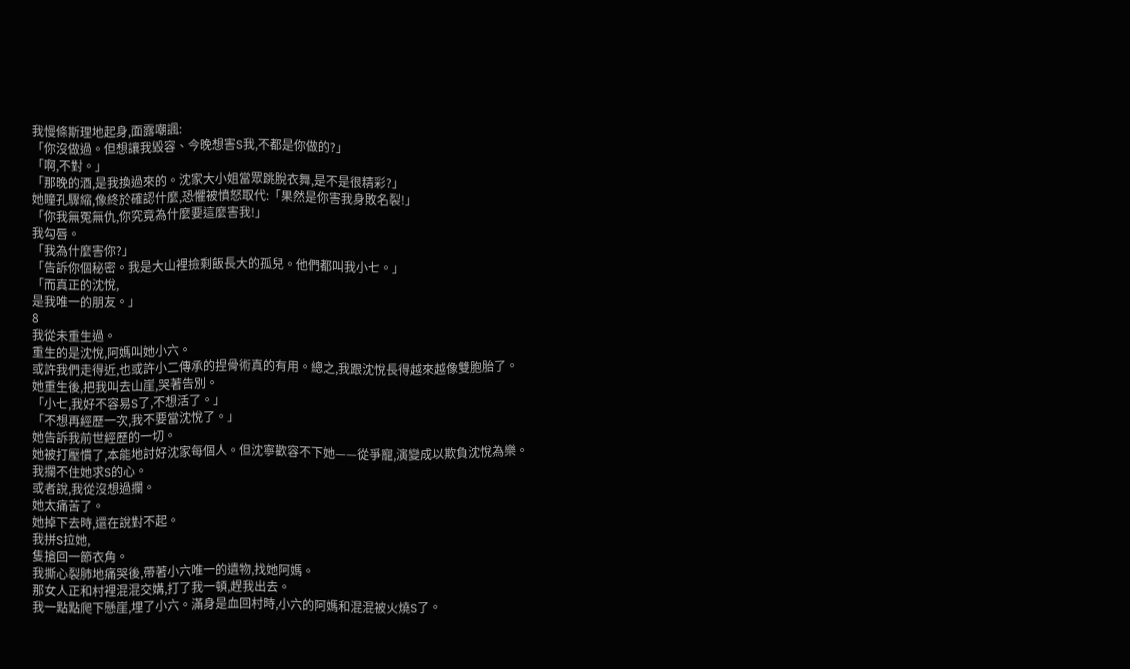我慢條斯理地起身,面露嘲諷:
「你沒做過。但想讓我毀容、今晚想害S我,不都是你做的?」
「啊,不對。」
「那晚的酒,是我換過來的。沈家大小姐當眾跳脫衣舞,是不是很精彩?」
她瞳孔驟縮,像終於確認什麼,恐懼被憤怒取代:「果然是你害我身敗名裂!」
「你我無冤無仇,你究竟為什麼要這麼害我!」
我勾唇。
「我為什麼害你?」
「告訴你個秘密。我是大山裡撿剩飯長大的孤兒。他們都叫我小七。」
「而真正的沈悅,
是我唯一的朋友。」
8
我從未重生過。
重生的是沈悅,阿媽叫她小六。
或許我們走得近,也或許小二傳承的捏骨術真的有用。總之,我跟沈悅長得越來越像雙胞胎了。
她重生後,把我叫去山崖,哭著告別。
「小七,我好不容易S了,不想活了。」
「不想再經歷一次,我不要當沈悅了。」
她告訴我前世經歷的一切。
她被打壓慣了,本能地討好沈家每個人。但沈寧歡容不下她——從爭寵,演變成以欺負沈悅為樂。
我攔不住她求S的心。
或者說,我從沒想過攔。
她太痛苦了。
她掉下去時,還在說對不起。
我拼S拉她,
隻搶回一節衣角。
我撕心裂肺地痛哭後,帶著小六唯一的遺物,找她阿媽。
那女人正和村裡混混交媾,打了我一頓,趕我出去。
我一點點爬下懸崖,埋了小六。滿身是血回村時,小六的阿媽和混混被火燒S了。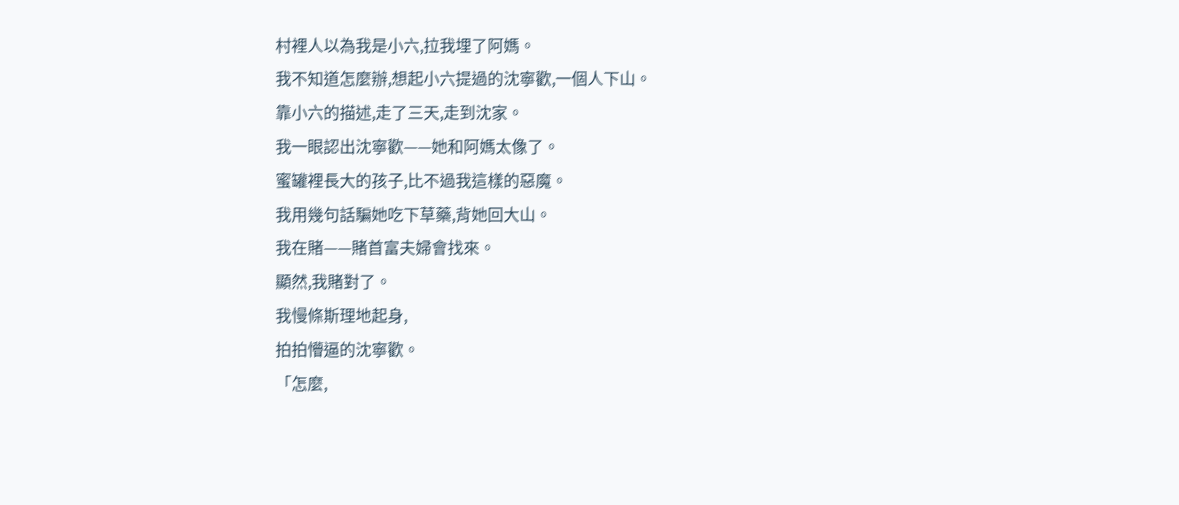村裡人以為我是小六,拉我埋了阿媽。
我不知道怎麼辦,想起小六提過的沈寧歡,一個人下山。
靠小六的描述,走了三天,走到沈家。
我一眼認出沈寧歡——她和阿媽太像了。
蜜罐裡長大的孩子,比不過我這樣的惡魔。
我用幾句話騙她吃下草藥,背她回大山。
我在賭——賭首富夫婦會找來。
顯然,我賭對了。
我慢條斯理地起身,
拍拍懵逼的沈寧歡。
「怎麼,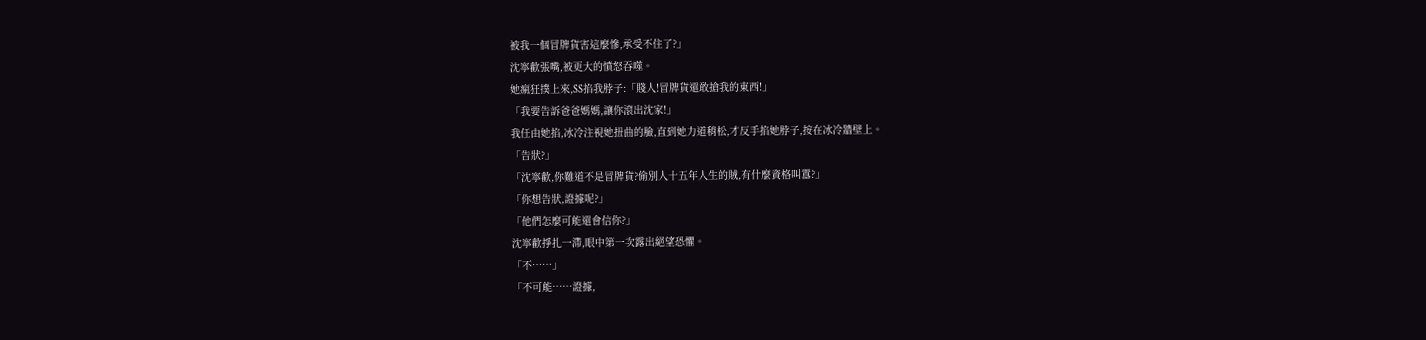被我一個冒牌貨害這麼慘,承受不住了?」
沈寧歡張嘴,被更大的憤怒吞噬。
她瘋狂撲上來,SS掐我脖子:「賤人!冒牌貨還敢搶我的東西!」
「我要告訴爸爸媽媽,讓你滾出沈家!」
我任由她掐,冰冷注視她扭曲的臉,直到她力道稍松,才反手掐她脖子,按在冰冷牆壁上。
「告狀?」
「沈寧歡,你難道不是冒牌貨?偷別人十五年人生的賊,有什麼資格叫囂?」
「你想告狀,證據呢?」
「他們怎麼可能還會信你?」
沈寧歡掙扎一滯,眼中第一次露出絕望恐懼。
「不……」
「不可能……證據,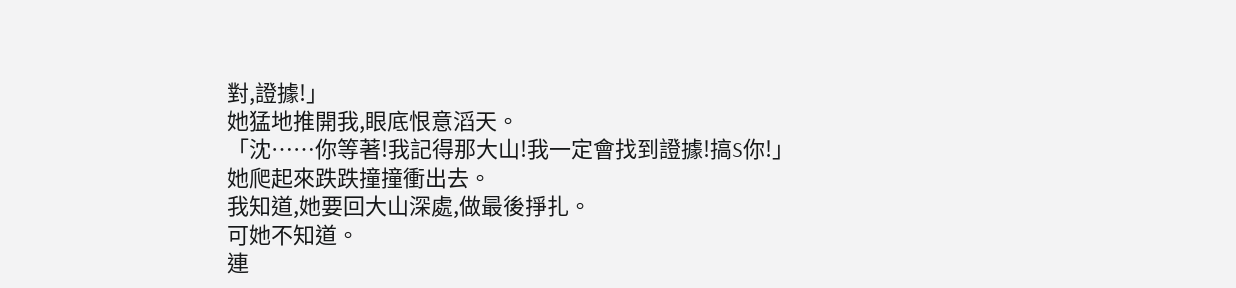對,證據!」
她猛地推開我,眼底恨意滔天。
「沈……你等著!我記得那大山!我一定會找到證據!搞S你!」
她爬起來跌跌撞撞衝出去。
我知道,她要回大山深處,做最後掙扎。
可她不知道。
連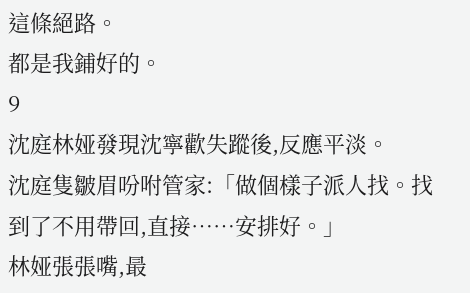這條絕路。
都是我鋪好的。
9
沈庭林娅發現沈寧歡失蹤後,反應平淡。
沈庭隻皺眉吩咐管家:「做個樣子派人找。找到了不用帶回,直接……安排好。」
林娅張張嘴,最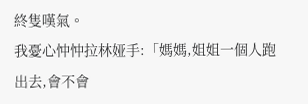終隻嘆氣。
我憂心忡忡拉林娅手:「媽媽,姐姐一個人跑出去,會不會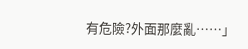有危險?外面那麼亂……」